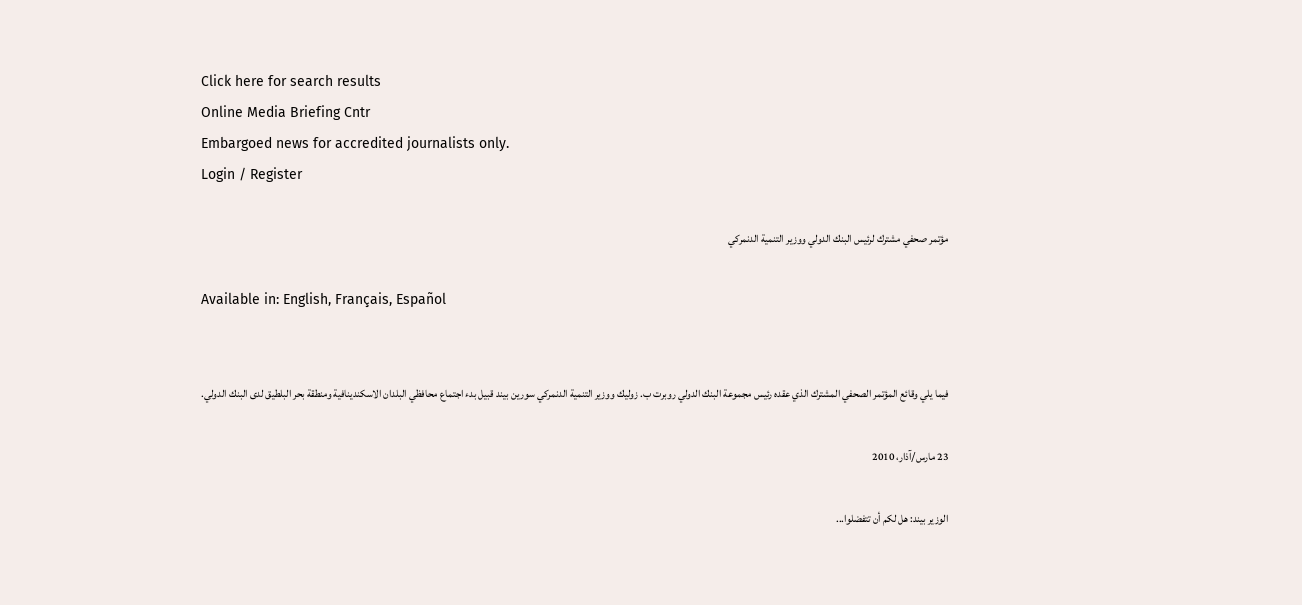Click here for search results
Online Media Briefing Cntr
Embargoed news for accredited journalists only.
Login / Register

مؤتمر صحفي مشترك لرئيس البنك الدولي ووزير التنمية الدنمركي

Available in: English, Français, Español


فيما يلي وقائع المؤتمر الصحفي المشترك الذي عقده رئيس مجموعة البنك الدولي روبرت ب. زوليك ووزير التنمية الدنمركي سورين بيند قبيل بدء اجتماع محافظي البلدان الاسكندينافية ومنطقة بحر البلطيق لدى البنك الدولي.

23 مارس/آذار، 2010

الوزير بيند: هل لكم أن تتفضلوا...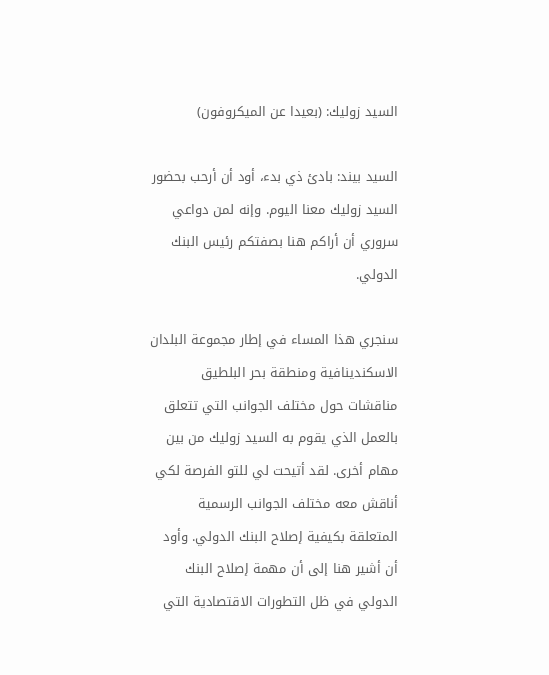السيد زوليك: (بعيدا عن الميكروفون)

السيد بيند: بادئ ذي بدء، أود أن أرحب بحضور السيد زوليك معنا اليوم. وإنه لمن دواعي سروري أن أراكم هنا بصفتكم رئيس البنك الدولي.

سنجري هذا المساء في إطار مجموعة البلدان الاسكندينافية ومنطقة بحر البلطيق مناقشات حول مختلف الجوانب التي تتعلق بالعمل الذي يقوم به السيد زوليك من بين مهام أخرى. لقد أتيحت لي للتو الفرصة لكي أناقش معه مختلف الجوانب الرسمية المتعلقة بكيفية إصلاح البنك الدولي. وأود أن أشير هنا إلى أن مهمة إصلاح البنك الدولي في ظل التطورات الاقتصادية التي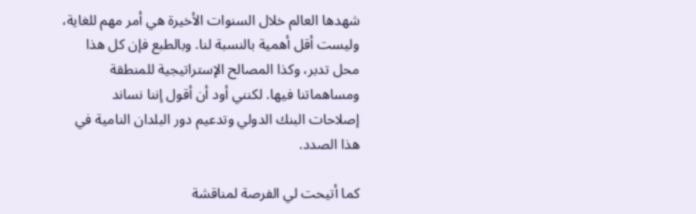شهدها العالم خلال السنوات الأخيرة هي أمر مهم للغاية، وليست أقل أهمية بالنسبة لنا. وبالطبع فإن كل هذا محل تدبر، وكذا المصالح الإستراتيجية للمنطقة ومساهماتنا فيها. لكنني أود أن أقول إننا نساند إصلاحات البنك الدولي وتدعيم دور البلدان النامية في هذا الصدد.

كما أتيحت لي الفرصة لمناقشة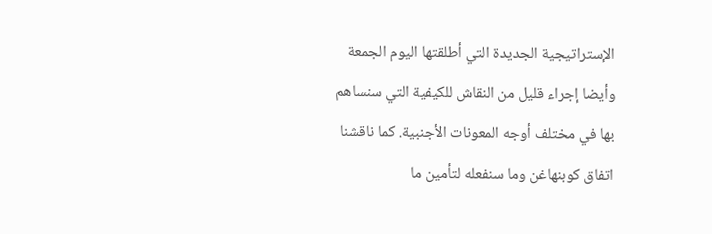الإستراتيجية الجديدة التي أطلقتها اليوم الجمعة وأيضا إجراء قليل من النقاش للكيفية التي سنساهم بها في مختلف أوجه المعونات الأجنبية. كما ناقشنا اتفاق كوبنهاغن وما سنفعله لتأمين ما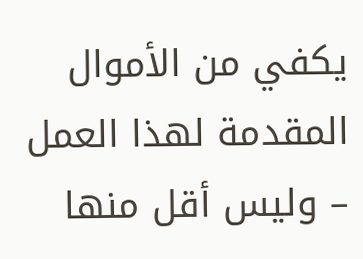يكفي من الأموال المقدمة لهذا العمل – وليس أقل منها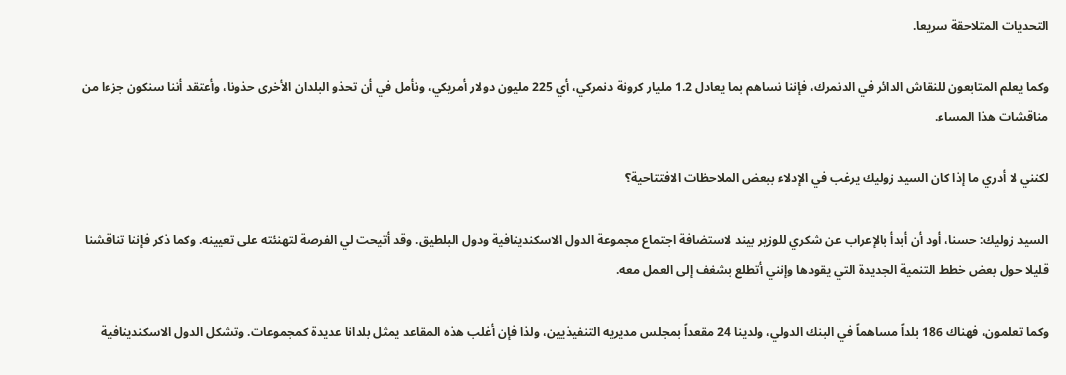التحديات المتلاحقة سريعا.

وكما يعلم المتابعون للنقاش الدائر في الدنمرك، فإننا نساهم بما يعادل 1.2 مليار كرونة دنمركي، أي 225 مليون دولار أمريكي، ونأمل في أن تحذو البلدان الأخرى حذونا، وأعتقد أننا سنكون جزءا من مناقشات هذا المساء.

لكنني لا أدري ما إذا كان السيد زوليك يرغب في الإدلاء ببعض الملاحظات الافتتاحية؟

السيد زوليك: حسنا، أود أن أبدأ بالإعراب عن شكري للوزير بيند لاستضافة اجتماع مجموعة الدول الاسكندينافية ودول البلطيق. وقد أتيحت لي الفرصة لتهنئته على تعيينه. وكما ذكر فإننا تناقشنا قليلا حول بعض خطط التنمية الجديدة التي يقودها وإنني أتطلع بشغف إلى العمل معه.

وكما تعلمون، فهناك 186 بلداً مساهماً في البنك الدولي، ولدينا 24 مقعداً بمجلس مديريه التنفيذيين، ولذا فإن أغلب هذه المقاعد يمثل بلدانا عديدة كمجموعات. وتشكل الدول الاسكندينافية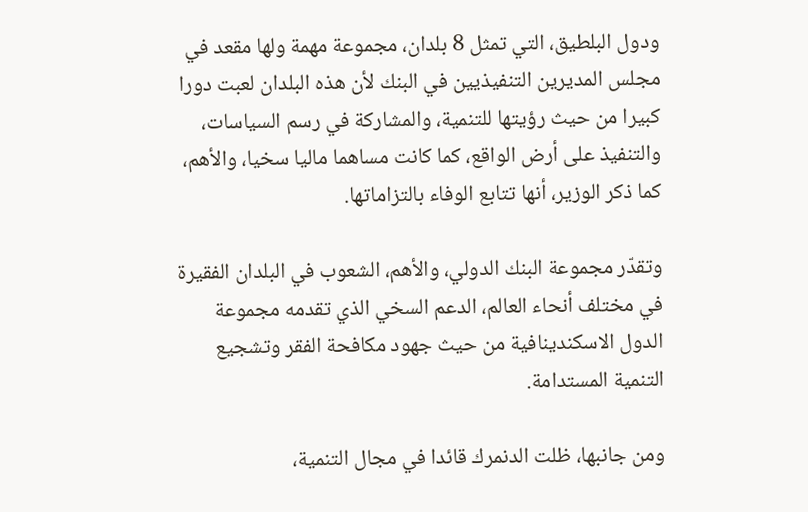ودول البلطيق، التي تمثل 8 بلدان، مجموعة مهمة ولها مقعد في مجلس المديرين التنفيذيين في البنك لأن هذه البلدان لعبت دورا كبيرا من حيث رؤيتها للتنمية، والمشاركة في رسم السياسات، والتنفيذ على أرض الواقع، كما كانت مساهما ماليا سخيا، والأهم، كما ذكر الوزير، أنها تتابع الوفاء بالتزاماتها.

وتقدّر مجموعة البنك الدولي، والأهم، الشعوب في البلدان الفقيرة في مختلف أنحاء العالم، الدعم السخي الذي تقدمه مجموعة الدول الاسكندينافية من حيث جهود مكافحة الفقر وتشجيع التنمية المستدامة.

ومن جانبها، ظلت الدنمرك قائدا في مجال التنمية،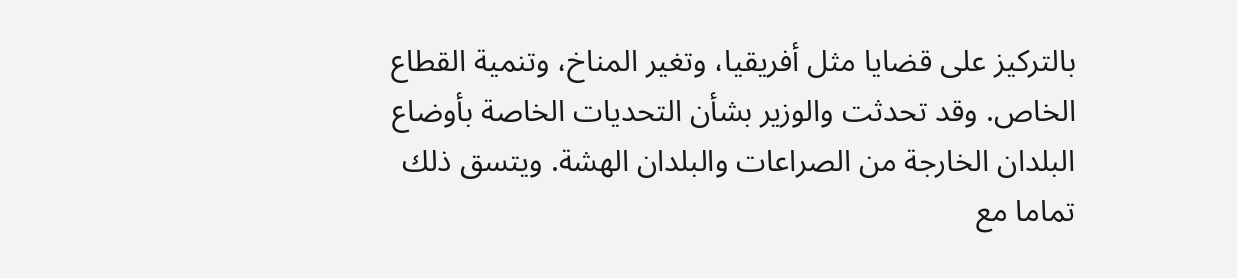بالتركيز على قضايا مثل أفريقيا، وتغير المناخ، وتنمية القطاع الخاص. وقد تحدثت والوزير بشأن التحديات الخاصة بأوضاع البلدان الخارجة من الصراعات والبلدان الهشة. ويتسق ذلك تماما مع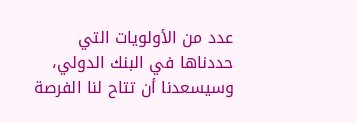عدد من الأولويات التي حددناها في البنك الدولي، وسيسعدنا أن تتاح لنا الفرصة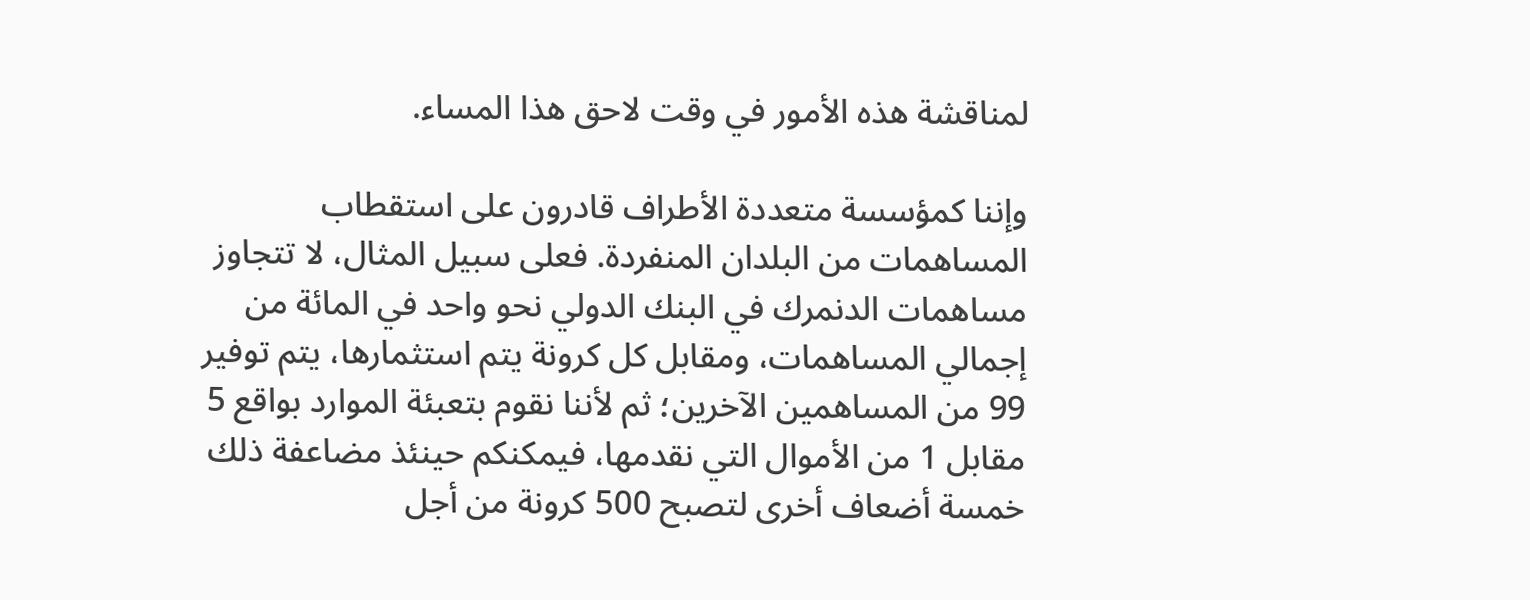لمناقشة هذه الأمور في وقت لاحق هذا المساء.

وإننا كمؤسسة متعددة الأطراف قادرون على استقطاب المساهمات من البلدان المنفردة. فعلى سبيل المثال، لا تتجاوز مساهمات الدنمرك في البنك الدولي نحو واحد في المائة من إجمالي المساهمات، ومقابل كل كرونة يتم استثمارها، يتم توفير 99 من المساهمين الآخرين؛ ثم لأننا نقوم بتعبئة الموارد بواقع 5 مقابل 1 من الأموال التي نقدمها، فيمكنكم حينئذ مضاعفة ذلك خمسة أضعاف أخرى لتصبح 500 كرونة من أجل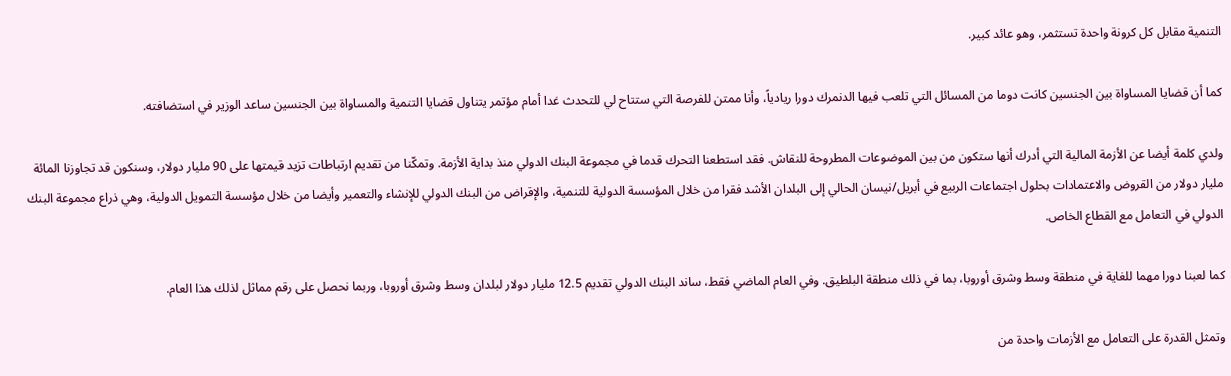التنمية مقابل كل كرونة واحدة تستثمر، وهو عائد كبير.

كما أن قضايا المساواة بين الجنسين كانت دوما من المسائل التي تلعب فيها الدنمرك دورا ريادياً، وأنا ممتن للفرصة التي ستتاح لي للتحدث غدا أمام مؤتمر يتناول قضايا التنمية والمساواة بين الجنسين ساعد الوزير في استضافته.

ولدي كلمة أيضا عن الأزمة المالية التي أدرك أنها ستكون من بين الموضوعات المطروحة للنقاش. فقد استطعنا التحرك قدما في مجموعة البنك الدولي منذ بداية الأزمة. وتمكّنا من تقديم ارتباطات تزيد قيمتها على 90 مليار دولار، وسنكون قد تجاوزنا المائة مليار دولار من القروض والاعتمادات بحلول اجتماعات الربيع في أبريل/نيسان الحالي إلى البلدان الأشد فقرا من خلال المؤسسة الدولية للتنمية، والإقراض من البنك الدولي للإنشاء والتعمير وأيضا من خلال مؤسسة التمويل الدولية، وهي ذراع مجموعة البنك الدولي في التعامل مع القطاع الخاص.

كما لعبنا دورا مهما للغاية في منطقة وسط وشرق أوروبا، بما في ذلك منطقة البلطيق. وفي العام الماضي فقط، ساند البنك الدولي تقديم 12.5 مليار دولار لبلدان وسط وشرق أوروبا، وربما نحصل على رقم مماثل لذلك هذا العام.

وتمثل القدرة على التعامل مع الأزمات واحدة من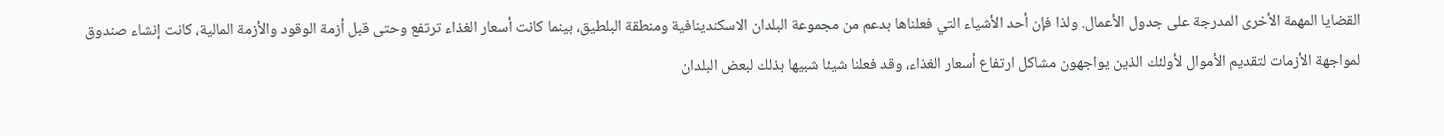القضايا المهمة الأخرى المدرجة على جدول الأعمال. ولذا فإن أحد الأشياء التي فعلناها بدعم من مجموعة البلدان الاسكندينافية ومنطقة البلطيق، بينما كانت أسعار الغذاء ترتفع وحتى قبل أزمة الوقود والأزمة المالية، كانت إنشاء صندوق لمواجهة الأزمات لتقديم الأموال لأولئك الذين يواجهون مشاكل ارتفاع أسعار الغذاء، وقد فعلنا شيئا شبيها بذلك لبعض البلدان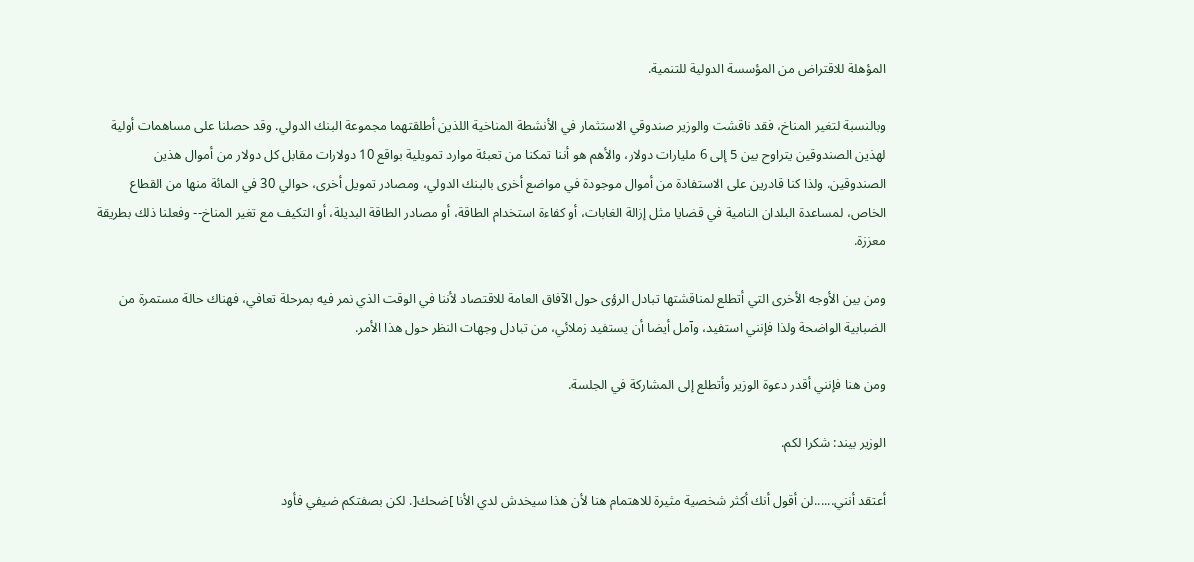المؤهلة للاقتراض من المؤسسة الدولية للتنمية.

وبالنسبة لتغير المناخ، فقد ناقشت والوزير صندوقي الاستثمار في الأنشطة المناخية اللذين أطلقتهما مجموعة البنك الدولي. وقد حصلنا على مساهمات أولية لهذين الصندوقين يتراوح بين 5 إلى 6 مليارات دولار، والأهم هو أننا تمكنا من تعبئة موارد تمويلية بواقع 10 دولارات مقابل كل دولار من أموال هذين الصندوقين. ولذا كنا قادرين على الاستفادة من أموال موجودة في مواضع أخرى بالبنك الدولي، ومصادر تمويل أخرى، حوالي 30 في المائة منها من القطاع الخاص، لمساعدة البلدان النامية في قضايا مثل إزالة الغابات، أو كفاءة استخدام الطاقة، أو مصادر الطاقة البديلة، أو التكيف مع تغير المناخ-- وفعلنا ذلك بطريقة معززة.

ومن بين الأوجه الأخرى التي أتطلع لمناقشتها تبادل الرؤى حول الآفاق العامة للاقتصاد لأننا في الوقت الذي نمر فيه بمرحلة تعافي، فهناك حالة مستمرة من الضبابية الواضحة ولذا فإنني استفيد، وآمل أيضا أن يستفيد زملائي، من تبادل وجهات النظر حول هذا الأمر.

ومن هنا فإنني أقدر دعوة الوزير وأتطلع إلى المشاركة في الجلسة.

الوزير بيند: شكرا لكم.

أعتقد أنني......لن أقول أنك أكثر شخصية مثيرة للاهتمام هنا لأن هذا سيخدش لدي الأنا ]ضحك[. لكن بصفتكم ضيفي فأود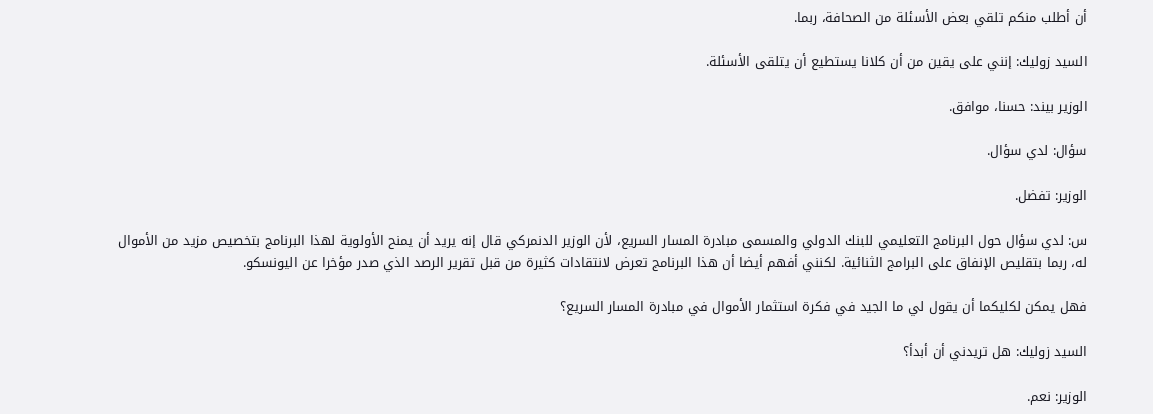أن أطلب منكم تلقي بعض الأسئلة من الصحافة، ربما.

السيد زوليك: إنني على يقين من أن كلانا يستطيع أن يتلقى الأسئلة.

الوزير بيند: حسنا، موافق.

سؤال: لدي سؤال.

الوزير: تفضل.

س: لدي سؤال حول البرنامج التعليمي للبنك الدولي والمسمى مبادرة المسار السريع، لأن الوزير الدنمركي قال إنه يريد أن يمنح الأولوية لهذا البرنامج بتخصيص مزيد من الأموال له، ربما بتقليص الإنفاق على البرامج الثنائية. لكنني أفهم أيضا أن هذا البرنامج تعرض لانتقادات كثيرة من قبل تقرير الرصد الذي صدر مؤخرا عن اليونسكو.

فهل يمكن لكليكما أن يقول لي ما الجيد في فكرة استثمار الأموال في مبادرة المسار السريع؟

السيد زوليك: هل تريدني أن أبدأ؟

الوزير: نعم.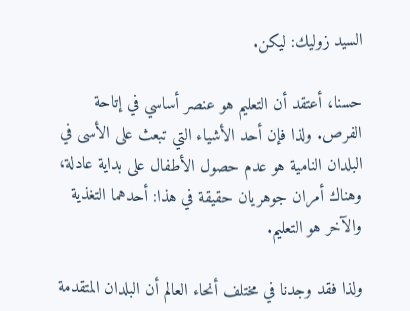السيد زوليك: ليكن.

حسنا، أعتقد أن التعليم هو عنصر أساسي في إتاحة الفرص. ولذا فإن أحد الأشياء التي تبعث على الأسى في البلدان النامية هو عدم حصول الأطفال على بداية عادلة، وهناك أمران جوهريان حقيقة في هذا: أحدهما التغذية والآخر هو التعليم.

ولذا فقد وجدنا في مختلف أنحاء العالم أن البلدان المتقدمة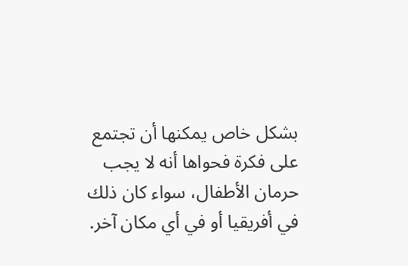بشكل خاص يمكنها أن تجتمع على فكرة فحواها أنه لا يجب حرمان الأطفال، سواء كان ذلك في أفريقيا أو في أي مكان آخر.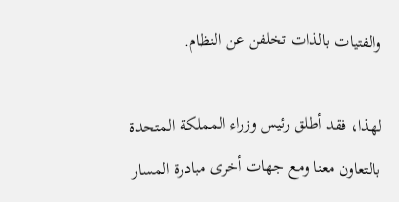والفتيات بالذات تخلفن عن النظام.

لهذا، فقد أطلق رئيس وزراء المملكة المتحدة بالتعاون معنا ومع جهات أخرى مبادرة المسار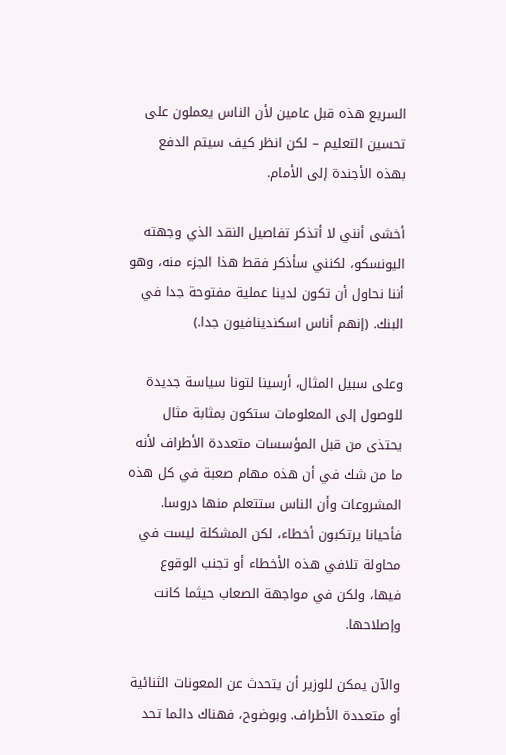السريع هذه قبل عامين لأن الناس يعملون على تحسين التعليم – لكن انظر كيف سيتم الدفع بهذه الأجندة إلى الأمام.

أخشى أنني لا أتذكر تفاصيل النقد الذي وجهته اليونسكو، لكنني سأذكر فقط هذا الجزء منه، وهو أننا نحاول أن تكون لدينا عملية مفتوحة جدا في البنك. (إنهم أناس اسكندينافيون جدا.)

وعلى سبيل المثال، أرسينا لتونا سياسة جديدة للوصول إلى المعلومات ستكون بمثابة مثال يحتذى من قبل المؤسسات متعددة الأطراف لأنه ما من شك في أن هذه مهام صعبة في كل هذه المشروعات وأن الناس ستتعلم منها دروسا. فأحيانا يرتكبون أخطاء، لكن المشكلة ليست في محاولة تلافي هذه الأخطاء أو تجنب الوقوع فيها، ولكن في مواجهة الصعاب حيثما كانت وإصلاحها.

والآن يمكن للوزير أن يتحدث عن المعونات الثنائية أو متعددة الأطراف. وبوضوح، فهناك دائما تحد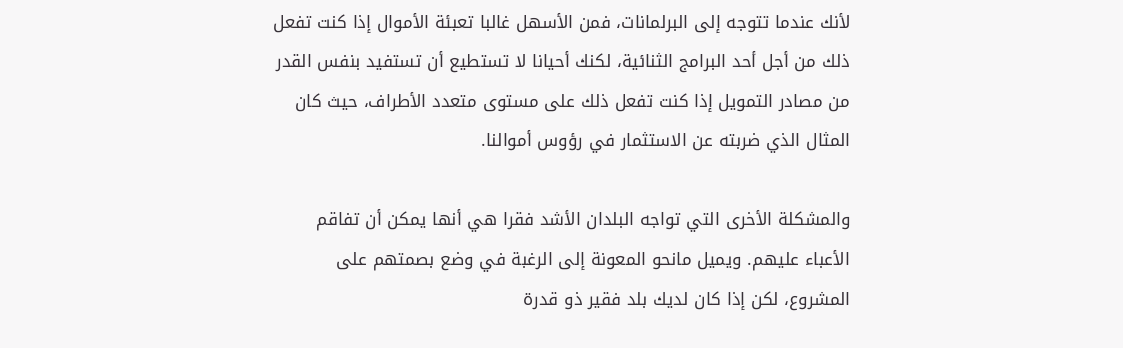لأنك عندما تتوجه إلى البرلمانات، فمن الأسهل غالبا تعبئة الأموال إذا كنت تفعل ذلك من أجل أحد البرامج الثنائية، لكنك أحيانا لا تستطيع أن تستفيد بنفس القدر من مصادر التمويل إذا كنت تفعل ذلك على مستوى متعدد الأطراف، حيث كان المثال الذي ضربته عن الاستثمار في رؤوس أموالنا.

والمشكلة الأخرى التي تواجه البلدان الأشد فقرا هي أنها يمكن أن تفاقم الأعباء عليهم. ويميل مانحو المعونة إلى الرغبة في وضع بصمتهم على المشروع، لكن إذا كان لديك بلد فقير ذو قدرة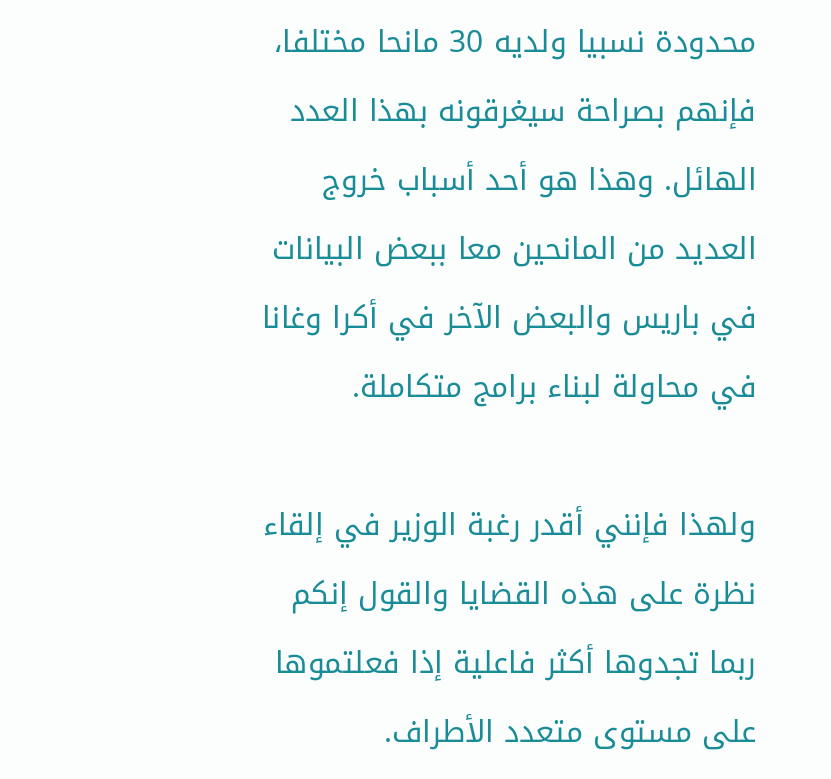محدودة نسبيا ولديه 30 مانحا مختلفا، فإنهم بصراحة سيغرقونه بهذا العدد الهائل. وهذا هو أحد أسباب خروج العديد من المانحين معا ببعض البيانات في باريس والبعض الآخر في أكرا وغانا في محاولة لبناء برامج متكاملة.

ولهذا فإنني أقدر رغبة الوزير في إلقاء نظرة على هذه القضايا والقول إنكم ربما تجدوها أكثر فاعلية إذا فعلتموها على مستوى متعدد الأطراف.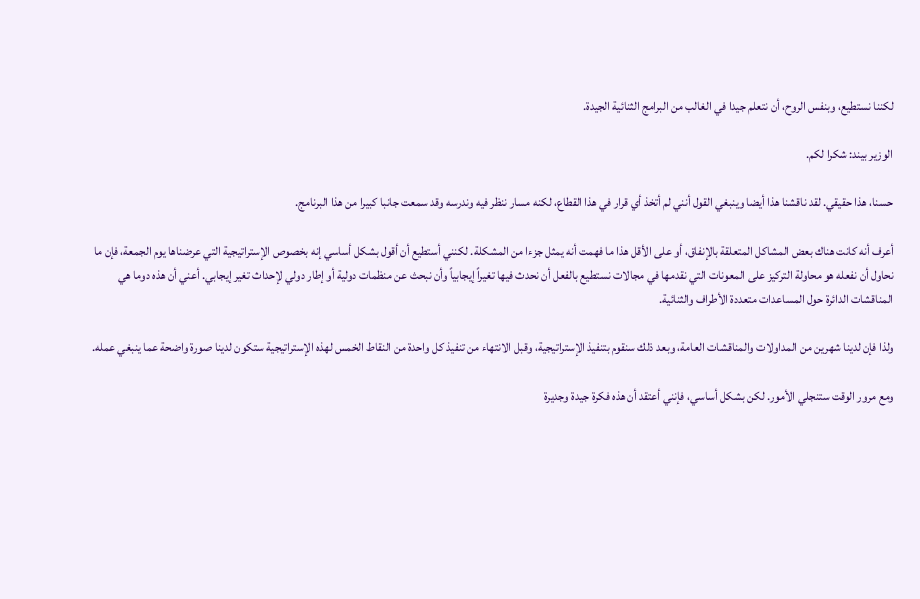لكننا نستطيع، وبنفس الروح، أن نتعلم جيدا في الغالب من البرامج الثنائية الجيدة.

الوزير بيند: شكرا لكم.

حسنا، هذا حقيقي. لقد ناقشنا هذا أيضا وينبغي القول أنني لم أتخذ أي قرار في هذا القطاع، لكنه مسار ننظر فيه وندرسه وقد سمعت جانبا كبيرا من هذا البرنامج.

أعرف أنه كانت هناك بعض المشاكل المتعلقة بالإنفاق، أو على الأقل هذا ما فهمت أنه يمثل جزءا من المشكلة. لكنني أستطيع أن أقول بشكل أساسي إنه بخصوص الإستراتيجية التي عرضناها يوم الجمعة، فإن ما نحاول أن نفعله هو محاولة التركيز على المعونات التي نقدمها في مجالات نستطيع بالفعل أن نحدث فيها تغيراً إيجابياً وأن نبحث عن منظمات دولية أو إطار دولي لإحداث تغير إيجابي. أعني أن هذه دوما هي المناقشات الدائرة حول المساعدات متعددة الأطراف والثنائية.

ولذا فإن لدينا شهرين من المداولات والمناقشات العامة، وبعد ذلك سنقوم بتنفيذ الإستراتيجية، وقبل الانتهاء من تنفيذ كل واحدة من النقاط الخمس لهذه الإستراتيجية ستكون لدينا صورة واضحة عما ينبغي عمله.

ومع مرور الوقت ستنجلي الأمور. لكن بشكل أساسي، فإنني أعتقد أن هذه فكرة جيدة وجديرة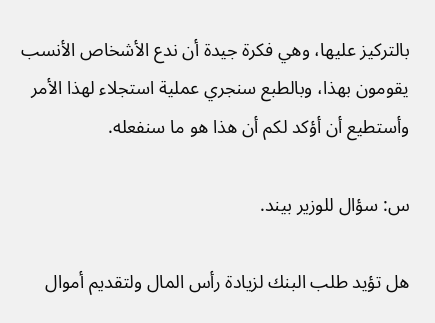بالتركيز عليها، وهي فكرة جيدة أن ندع الأشخاص الأنسب يقومون بهذا، وبالطبع سنجري عملية استجلاء لهذا الأمر وأستطيع أن أؤكد لكم أن هذا هو ما سنفعله.

س: سؤال للوزير بيند.

هل تؤيد طلب البنك لزيادة رأس المال ولتقديم أموال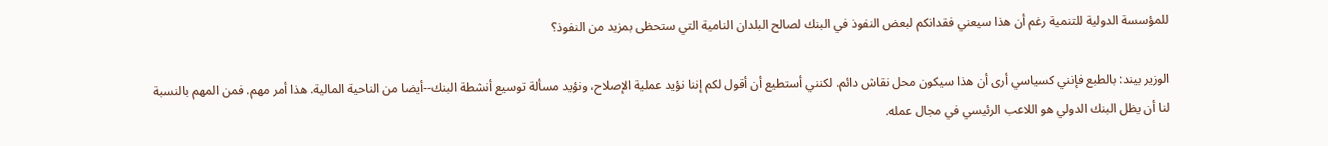للمؤسسة الدولية للتنمية رغم أن هذا سيعني فقدانكم لبعض النفوذ في البنك لصالح البلدان النامية التي ستحظى بمزيد من النفوذ؟

الوزير بيند: بالطبع فإنني كسياسي أرى أن هذا سيكون محل نقاش دائم. لكنني أستطيع أن أقول لكم إننا نؤيد عملية الإصلاح، ونؤيد مسألة توسيع أنشطة البنك--أيضا من الناحية المالية. هذا أمر مهم. فمن المهم بالنسبة لنا أن يظل البنك الدولي هو اللاعب الرئيسي في مجال عمله.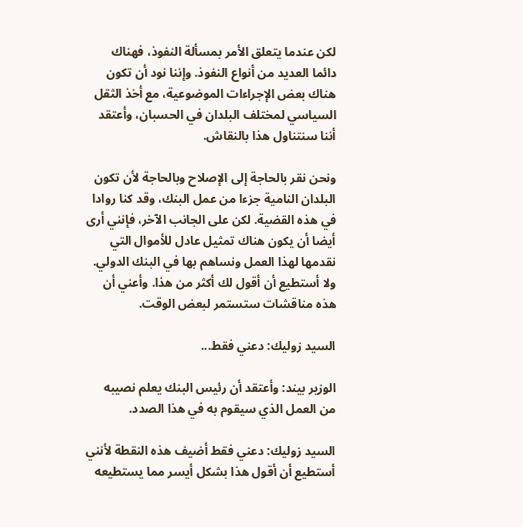لكن عندما يتعلق الأمر بمسألة النفوذ، فهناك دائما العديد من أنواع النفوذ. وإننا نود أن تكون هناك بعض الإجراءات الموضوعية، مع أخذ الثقل السياسي لمختلف البلدان في الحسبان، وأعتقد أننا سنتناول هذا بالنقاش.

ونحن نقر بالحاجة إلى الإصلاح وبالحاجة لأن تكون البلدان النامية جزءا من عمل البنك، وقد كنا روادا في هذه القضية. لكن على الجانب الآخر، فإنني أرى أيضا أن يكون هناك تمثيل عادل للأموال التي نقدمها لهذا العمل ونساهم بها في البنك الدولي. ولا أستطيع أن أقول لك أكثر من هذا. وأعني أن هذه مناقشات ستستمر لبعض الوقت.

السيد زوليك: دعني فقط...

الوزير بيند: وأعتقد أن رئيس البنك يعلم نصيبه من العمل الذي سيقوم به في هذا الصدد.

السيد زوليك: دعني فقط أضيف هذه النقطة لأنني أستطيع أن أقول هذا بشكل أيسر مما يستطيعه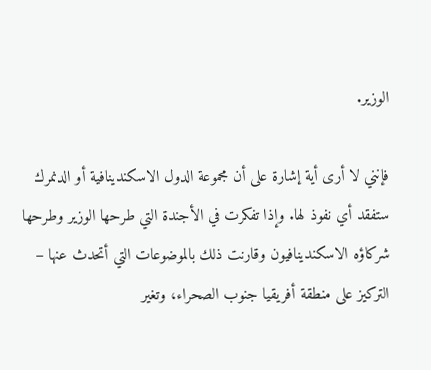الوزير.

فإنني لا أرى أية إشارة على أن مجموعة الدول الاسكندينافية أو الدنمرك ستفقد أي نفوذ لها. وإذا تفكرت في الأجندة التي طرحها الوزير وطرحها شركاؤه الاسكندينافيون وقارنت ذلك بالموضوعات التي أتحدث عنها – التركيز على منطقة أفريقيا جنوب الصحراء، وتغير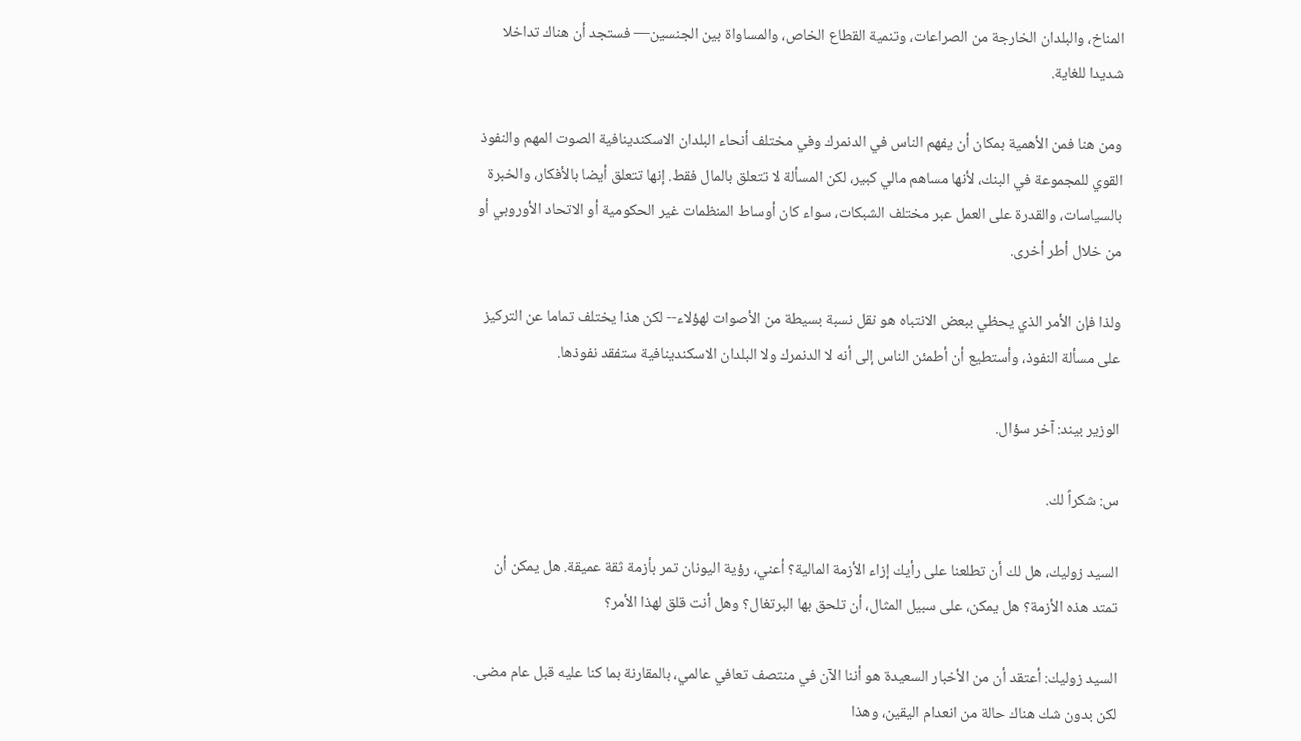المناخ، والبلدان الخارجة من الصراعات، وتنمية القطاع الخاص، والمساواة بين الجنسين— فستجد أن هناك تداخلا شديدا للغاية.

ومن هنا فمن الأهمية بمكان أن يفهم الناس في الدنمرك وفي مختلف أنحاء البلدان الاسكندينافية الصوت المهم والنفوذ القوي للمجموعة في البنك، لأنها مساهم مالي كبير، لكن المسألة لا تتعلق بالمال فقط. إنها تتعلق أيضا بالأفكار، والخبرة بالسياسات، والقدرة على العمل عبر مختلف الشبكات، سواء كان أوساط المنظمات غير الحكومية أو الاتحاد الأوروبي أو من خلال أطر أخرى.

ولذا فإن الأمر الذي يحظي ببعض الانتباه هو نقل نسبة بسيطة من الأصوات لهؤلاء-- لكن هذا يختلف تماما عن التركيز على مسألة النفوذ، وأستطيع أن أطمئن الناس إلى أنه لا الدنمرك ولا البلدان الاسكندينافية ستفقد نفوذها.

الوزير بيند: آخر سؤال.

س: شكراً لك.

السيد زوليك، هل لك أن تطلعنا على رأيك إزاء الأزمة المالية؟ أعني، رؤية اليونان تمر بأزمة ثقة عميقة. هل يمكن أن تمتد هذه الأزمة؟ هل يمكن، على سبيل المثال، أن تلحق بها البرتغال؟ وهل أنت قلق لهذا الأمر؟

السيد زوليك: أعتقد أن من الأخبار السعيدة هو أننا الآن في منتصف تعافي عالمي، بالمقارنة بما كنا عليه قبل عام مضى. لكن بدون شك هناك حالة من انعدام اليقين، وهذا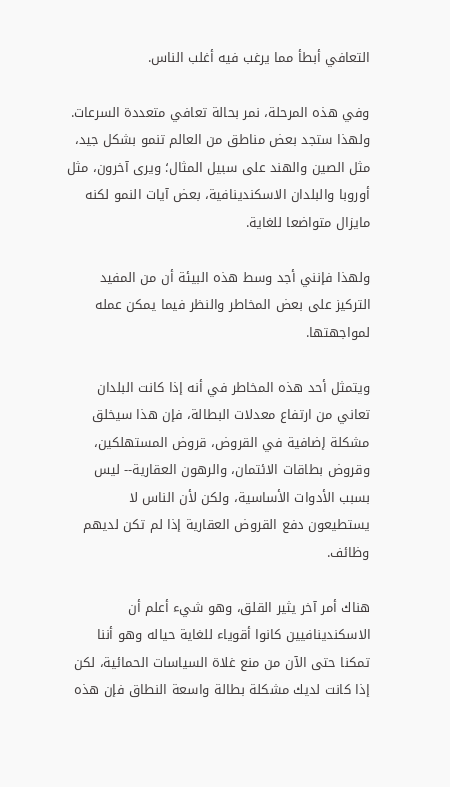التعافي أبطأ مما يرغب فيه أغلب الناس.

وفي هذه المرحلة، نمر بحالة تعافي متعددة السرعات. ولهذا ستجد بعض مناطق من العالم تنمو بشكل جيد، مثل الصين والهند على سبيل المثال؛ ويرى آخرون، مثل أوروبا والبلدان الاسكندينافية، بعض آيات النمو لكنه مايزال متواضعا للغاية.

ولهذا فإنني أجد وسط هذه البيئة أن من المفيد التركيز على بعض المخاطر والنظر فيما يمكن عمله لمواجهتها.

ويتمثل أحد هذه المخاطر في أنه إذا كانت البلدان تعاني من ارتفاع معدلات البطالة، فإن هذا سيخلق مشكلة إضافية في القروض، قروض المستهلكين، وقروض بطاقات الائتمان، والرهون العقارية-- ليس بسبب الأدوات الأساسية، ولكن لأن الناس لا يستطيعون دفع القروض العقارية إذا لم تكن لديهم وظائف.

هناك أمر آخر يثير القلق، وهو شيء أعلم أن الاسكندينافيين كانوا أقوياء للغاية حياله وهو أننا تمكنا حتى الآن من منع غلاة السياسات الحمائية، لكن إذا كانت لديك مشكلة بطالة واسعة النطاق فإن هذه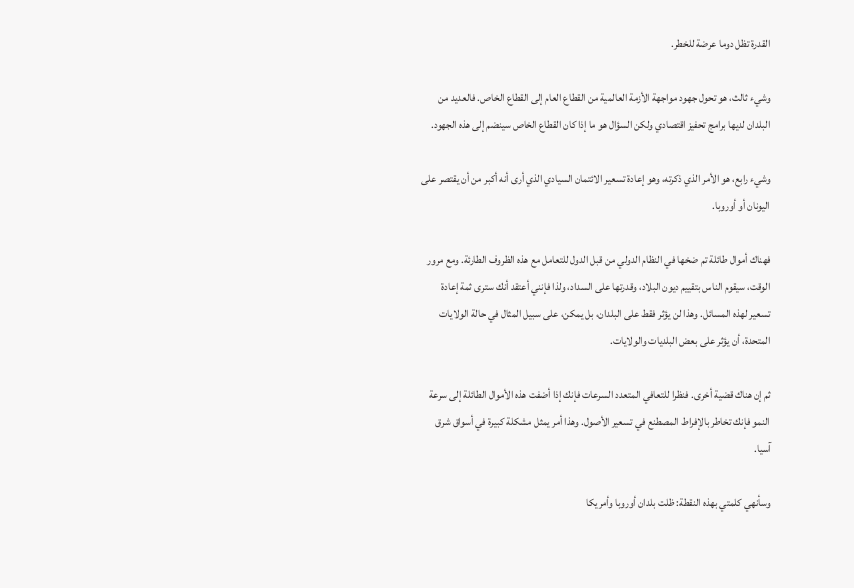القدرة تظل دوما عرضة للخطر.

وشيء ثالث، هو تحول جهود مواجهة الأزمة العالمية من القطاع العام إلى القطاع الخاص. فالعديد من البلدان لديها برامج تحفيز اقتصادي ولكن السؤال هو ما إذا كان القطاع الخاص سينضم إلى هذه الجهود.

وشيء رابع، هو الأمر الذي ذكرته، وهو إعادة تسعير الائتمان السيادي الذي أرى أنه أكبر من أن يقتصر على اليونان أو أوروبا.

فهناك أموال طائلة تم ضخها في النظام الدولي من قبل الدول للتعامل مع هذه الظروف الطارئة. ومع مرور الوقت، سيقوم الناس بتقييم ديون البلاد، وقدرتها على السداد، ولذا فإنني أعتقد أنك سترى ثمة إعادة تسعير لهذه المسائل. وهذا لن يؤثر فقط على البلدان، بل يمكن، على سبيل المثال في حالة الولايات المتحدة، أن يؤثر على بعض البلديات والولايات.

ثم إن هناك قضية أخرى. فنظرا للتعافي المتعدد السرعات فإنك إذا أضفت هذه الأموال الطائلة إلى سرعة النمو فإنك تخاطر بالإفراط المصطنع في تسعير الأصول. وهذا أمر يمثل مشكلة كبيرة في أسواق شرق آسيا.

وسأنهي كلمتي بهذه النقطة: ظلت بلدان أوروبا وأمريكا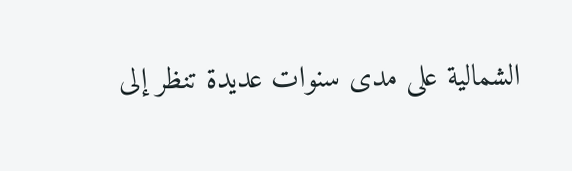الشمالية على مدى سنوات عديدة تنظر إلى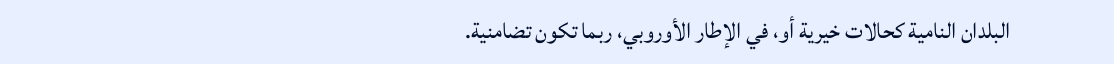البلدان النامية كحالات خيرية أو، في الإطار الأوروبي، ربما تكون تضامنية.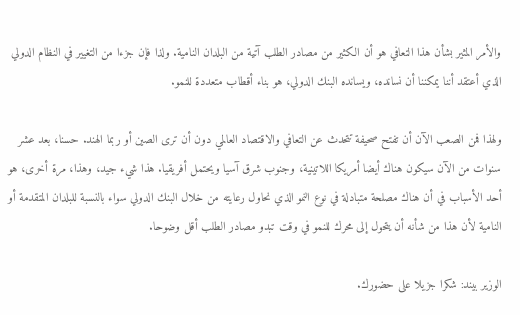والأمر المثير بشأن هذا التعافي هو أن الكثير من مصادر الطلب آتية من البلدان النامية. ولذا فإن جزءا من التغيير في النظام الدولي الذي أعتقد أننا يمكننا أن نسانده، ويسانده البنك الدولي، هو بناء أقطاب متعددة للنمو.

ولهذا فمن الصعب الآن أن تفتح صحيفة تتحدث عن التعافي والاقتصاد العالمي دون أن ترى الصين أو ربما الهند. حسنا، بعد عشر سنوات من الآن سيكون هناك أيضا أمريكا اللاتينية، وجنوب شرق آسيا ويحتمل أفريقيا. هذا شيء جيد، وهذا، مرة أخرى، هو أحد الأسباب في أن هناك مصلحة متبادلة في نوع النمو الذي نحاول رعايته من خلال البنك الدولي سواء بالنسبة للبلدان المتقدمة أو النامية لأن هذا من شأنه أن يتحول إلى محرك للنمو في وقت تبدو مصادر الطلب أقل وضوحا.

الوزير بيند: شكرا جزيلا على حضورك.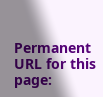Permanent URL for this page: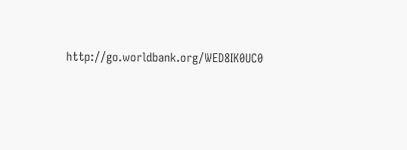http://go.worldbank.org/WED8IK0UC0